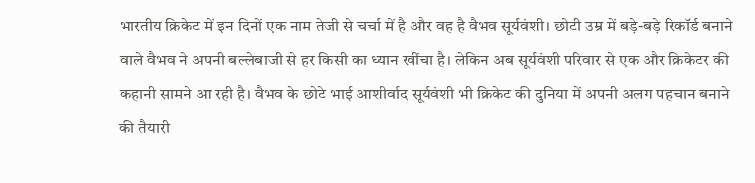भारतीय क्रिकेट में इन दिनों एक नाम तेजी से चर्चा में है और वह है वैभव सूर्यवंशी। छोटी उम्र में बड़े-बड़े रिकॉर्ड बनाने वाले वैभव ने अपनी बल्लेबाजी से हर किसी का ध्यान खींचा है। लेकिन अब सूर्यवंशी परिवार से एक और क्रिकेटर की कहानी सामने आ रही है। वैभव के छोटे भाई आशीर्वाद सूर्यवंशी भी क्रिकेट की दुनिया में अपनी अलग पहचान बनाने की तैयारी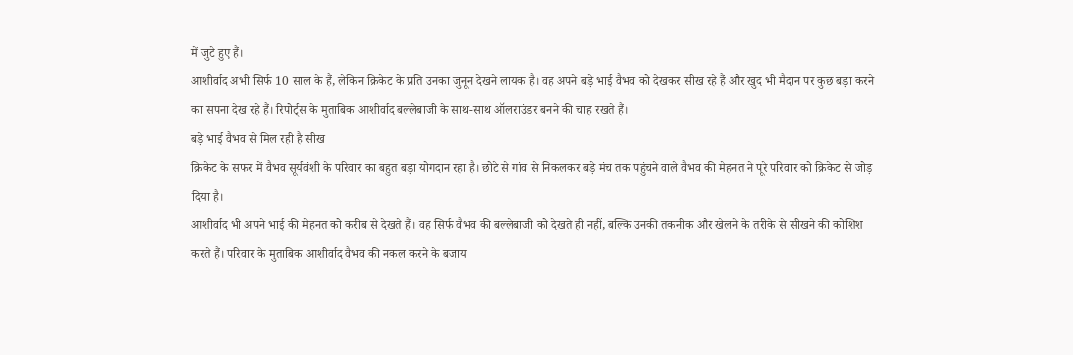में जुटे हुए हैं।
आशीर्वाद अभी सिर्फ 10 साल के हैं, लेकिन क्रिकेट के प्रति उनका जुनून देखने लायक है। वह अपने बड़े भाई वैभव को देखकर सीख रहे हैं और खुद भी मैदान पर कुछ बड़ा करने का सपना देख रहे हैं। रिपोर्ट्स के मुताबिक आशीर्वाद बल्लेबाजी के साथ-साथ ऑलराउंडर बनने की चाह रखते हैं।
बड़े भाई वैभव से मिल रही है सीख
क्रिकेट के सफर में वैभव सूर्यवंशी के परिवार का बहुत बड़ा योगदान रहा है। छोटे से गांव से निकलकर बड़े मंच तक पहुंचने वाले वैभव की मेहनत ने पूरे परिवार को क्रिकेट से जोड़ दिया है।
आशीर्वाद भी अपने भाई की मेहनत को करीब से देखते हैं। वह सिर्फ वैभव की बल्लेबाजी को देखते ही नहीं, बल्कि उनकी तकनीक और खेलने के तरीके से सीखने की कोशिश करते हैं। परिवार के मुताबिक आशीर्वाद वैभव की नकल करने के बजाय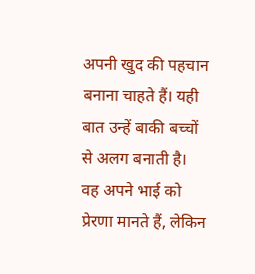अपनी खुद की पहचान बनाना चाहते हैं। यही बात उन्हें बाकी बच्चों से अलग बनाती है। वह अपने भाई को प्रेरणा मानते हैं, लेकिन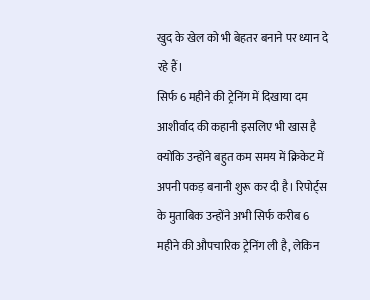खुद के खेल को भी बेहतर बनाने पर ध्यान दे रहे हैं।
सिर्फ 6 महीने की ट्रेनिंग में दिखाया दम
आशीर्वाद की कहानी इसलिए भी खास है क्योंकि उन्होंने बहुत कम समय में क्रिकेट में अपनी पकड़ बनानी शुरू कर दी है। रिपोर्ट्स के मुताबिक उन्होंने अभी सिर्फ करीब 6 महीने की औपचारिक ट्रेनिंग ली है, लेकिन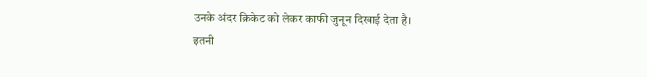उनके अंदर क्रिकेट को लेकर काफी जुनून दिखाई देता है।
इतनी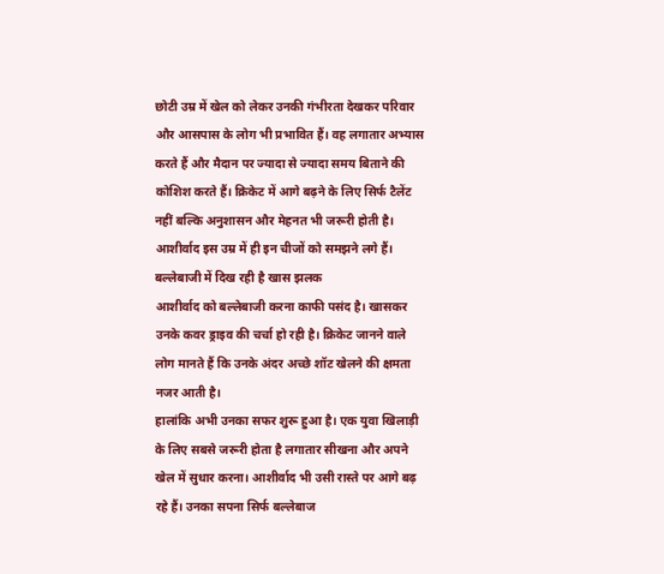छोटी उम्र में खेल को लेकर उनकी गंभीरता देखकर परिवार और आसपास के लोग भी प्रभावित हैं। वह लगातार अभ्यास करते हैं और मैदान पर ज्यादा से ज्यादा समय बिताने की कोशिश करते हैं। क्रिकेट में आगे बढ़ने के लिए सिर्फ टैलेंट नहीं बल्कि अनुशासन और मेहनत भी जरूरी होती है। आशीर्वाद इस उम्र में ही इन चीजों को समझने लगे हैं।
बल्लेबाजी में दिख रही है खास झलक
आशीर्वाद को बल्लेबाजी करना काफी पसंद है। खासकर उनके कवर ड्राइव की चर्चा हो रही है। क्रिकेट जानने वाले लोग मानते हैं कि उनके अंदर अच्छे शॉट खेलने की क्षमता नजर आती है।
हालांकि अभी उनका सफर शुरू हुआ है। एक युवा खिलाड़ी के लिए सबसे जरूरी होता है लगातार सीखना और अपने खेल में सुधार करना। आशीर्वाद भी उसी रास्ते पर आगे बढ़ रहे हैं। उनका सपना सिर्फ बल्लेबाज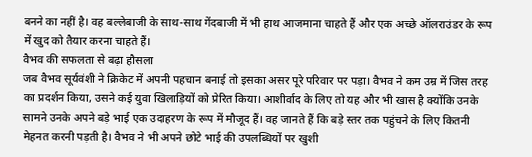बनने का नहीं है। वह बल्लेबाजी के साथ-साथ गेंदबाजी में भी हाथ आजमाना चाहते हैं और एक अच्छे ऑलराउंडर के रूप में खुद को तैयार करना चाहते हैं।
वैभव की सफलता से बढ़ा हौसला
जब वैभव सूर्यवंशी ने क्रिकेट में अपनी पहचान बनाई तो इसका असर पूरे परिवार पर पड़ा। वैभव ने कम उम्र में जिस तरह का प्रदर्शन किया, उसने कई युवा खिलाड़ियों को प्रेरित किया। आशीर्वाद के लिए तो यह और भी खास है क्योंकि उनके सामने उनके अपने बड़े भाई एक उदाहरण के रूप में मौजूद हैं। वह जानते हैं कि बड़े स्तर तक पहुंचने के लिए कितनी मेहनत करनी पड़ती है। वैभव ने भी अपने छोटे भाई की उपलब्धियों पर खुशी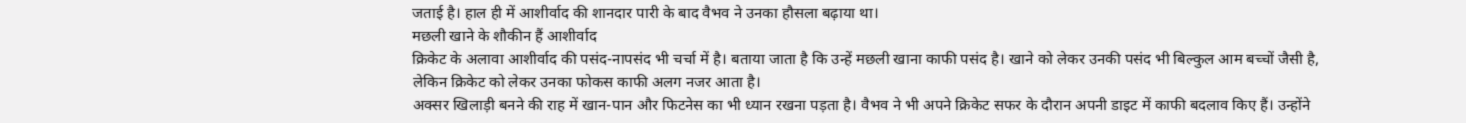जताई है। हाल ही में आशीर्वाद की शानदार पारी के बाद वैभव ने उनका हौसला बढ़ाया था।
मछली खाने के शौकीन हैं आशीर्वाद
क्रिकेट के अलावा आशीर्वाद की पसंद-नापसंद भी चर्चा में है। बताया जाता है कि उन्हें मछली खाना काफी पसंद है। खाने को लेकर उनकी पसंद भी बिल्कुल आम बच्चों जैसी है, लेकिन क्रिकेट को लेकर उनका फोकस काफी अलग नजर आता है।
अक्सर खिलाड़ी बनने की राह में खान-पान और फिटनेस का भी ध्यान रखना पड़ता है। वैभव ने भी अपने क्रिकेट सफर के दौरान अपनी डाइट में काफी बदलाव किए हैं। उन्होंने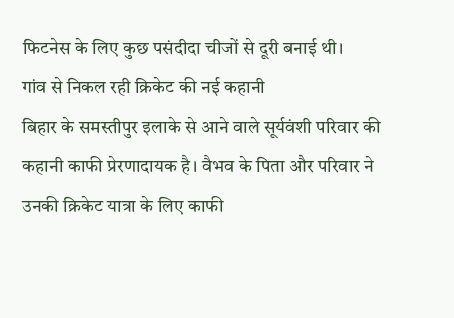फिटनेस के लिए कुछ पसंदीदा चीजों से दूरी बनाई थी।
गांव से निकल रही क्रिकेट की नई कहानी
बिहार के समस्तीपुर इलाके से आने वाले सूर्यवंशी परिवार की कहानी काफी प्रेरणादायक है। वैभव के पिता और परिवार ने उनकी क्रिकेट यात्रा के लिए काफी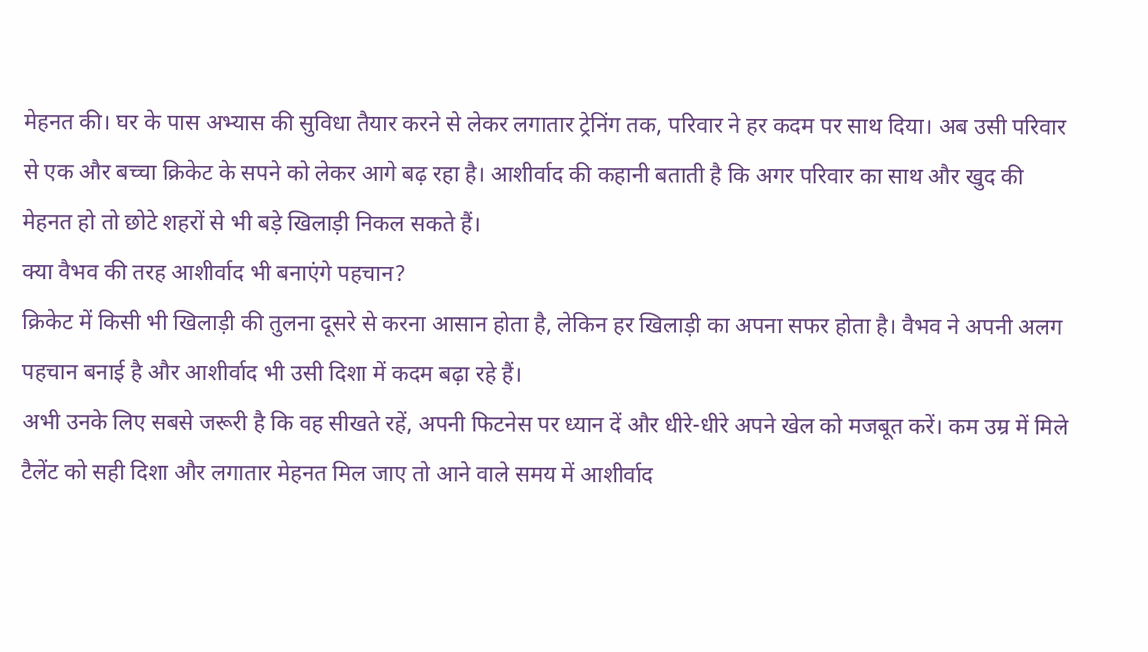मेहनत की। घर के पास अभ्यास की सुविधा तैयार करने से लेकर लगातार ट्रेनिंग तक, परिवार ने हर कदम पर साथ दिया। अब उसी परिवार से एक और बच्चा क्रिकेट के सपने को लेकर आगे बढ़ रहा है। आशीर्वाद की कहानी बताती है कि अगर परिवार का साथ और खुद की मेहनत हो तो छोटे शहरों से भी बड़े खिलाड़ी निकल सकते हैं।
क्या वैभव की तरह आशीर्वाद भी बनाएंगे पहचान?
क्रिकेट में किसी भी खिलाड़ी की तुलना दूसरे से करना आसान होता है, लेकिन हर खिलाड़ी का अपना सफर होता है। वैभव ने अपनी अलग पहचान बनाई है और आशीर्वाद भी उसी दिशा में कदम बढ़ा रहे हैं।
अभी उनके लिए सबसे जरूरी है कि वह सीखते रहें, अपनी फिटनेस पर ध्यान दें और धीरे-धीरे अपने खेल को मजबूत करें। कम उम्र में मिले टैलेंट को सही दिशा और लगातार मेहनत मिल जाए तो आने वाले समय में आशीर्वाद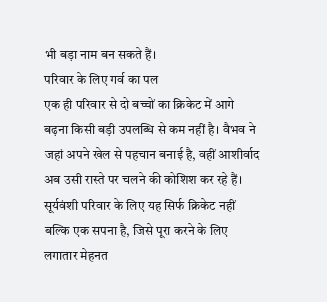भी बड़ा नाम बन सकते हैं।
परिवार के लिए गर्व का पल
एक ही परिवार से दो बच्चों का क्रिकेट में आगे बढ़ना किसी बड़ी उपलब्धि से कम नहीं है। वैभव ने जहां अपने खेल से पहचान बनाई है, वहीं आशीर्वाद अब उसी रास्ते पर चलने की कोशिश कर रहे हैं। सूर्यवंशी परिवार के लिए यह सिर्फ क्रिकेट नहीं बल्कि एक सपना है, जिसे पूरा करने के लिए लगातार मेहनत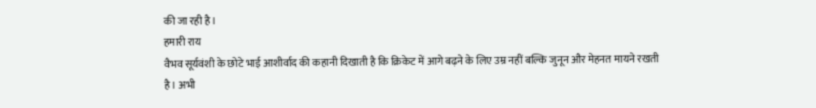की जा रही है।
हमारी राय
वैभव सूर्यवंशी के छोटे भाई आशीर्वाद की कहानी दिखाती है कि क्रिकेट में आगे बढ़ने के लिए उम्र नहीं बल्कि जुनून और मेहनत मायने रखती है। अभी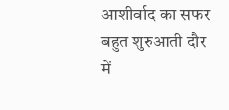आशीर्वाद का सफर बहुत शुरुआती दौर में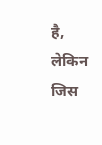है, लेकिन जिस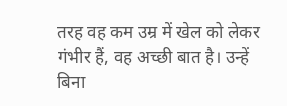तरह वह कम उम्र में खेल को लेकर गंभीर हैं, वह अच्छी बात है। उन्हें बिना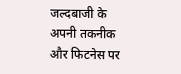जल्दबाजी के अपनी तकनीक और फिटनेस पर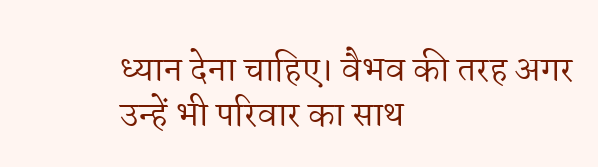ध्यान देना चाहिए। वैभव की तरह अगर उन्हें भी परिवार का साथ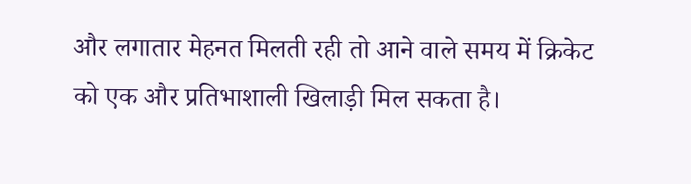और लगातार मेहनत मिलती रही तो आने वाले समय में क्रिकेट को एक और प्रतिभाशाली खिलाड़ी मिल सकता है।